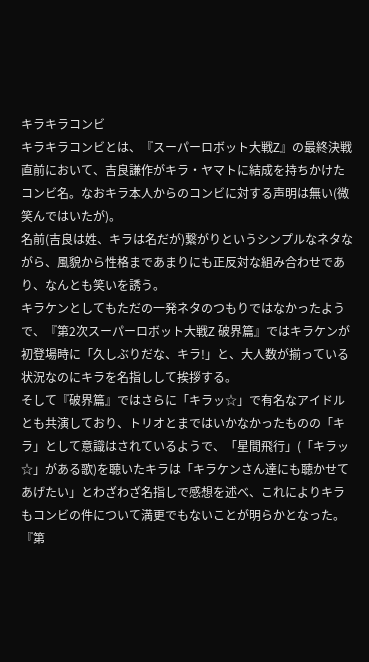キラキラコンビ
キラキラコンビとは、『スーパーロボット大戦Z』の最終決戦直前において、吉良謙作がキラ・ヤマトに結成を持ちかけたコンビ名。なおキラ本人からのコンビに対する声明は無い(微笑んではいたが)。
名前(吉良は姓、キラは名だが)繋がりというシンプルなネタながら、風貌から性格まであまりにも正反対な組み合わせであり、なんとも笑いを誘う。
キラケンとしてもただの一発ネタのつもりではなかったようで、『第2次スーパーロボット大戦Z 破界篇』ではキラケンが初登場時に「久しぶりだな、キラ!」と、大人数が揃っている状況なのにキラを名指しして挨拶する。
そして『破界篇』ではさらに「キラッ☆」で有名なアイドルとも共演しており、トリオとまではいかなかったものの「キラ」として意識はされているようで、「星間飛行」(「キラッ☆」がある歌)を聴いたキラは「キラケンさん達にも聴かせてあげたい」とわざわざ名指しで感想を述べ、これによりキラもコンビの件について満更でもないことが明らかとなった。
『第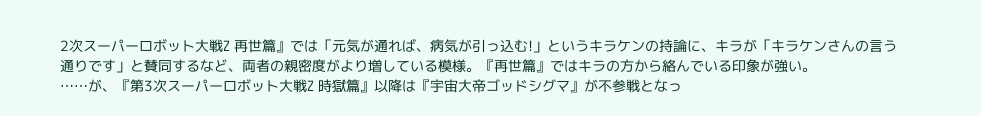2次スーパーロボット大戦Z 再世篇』では「元気が通れば、病気が引っ込む!」というキラケンの持論に、キラが「キラケンさんの言う通りです」と賛同するなど、両者の親密度がより増している模様。『再世篇』ではキラの方から絡んでいる印象が強い。
……が、『第3次スーパーロボット大戦Z 時獄篇』以降は『宇宙大帝ゴッドシグマ』が不参戦となっ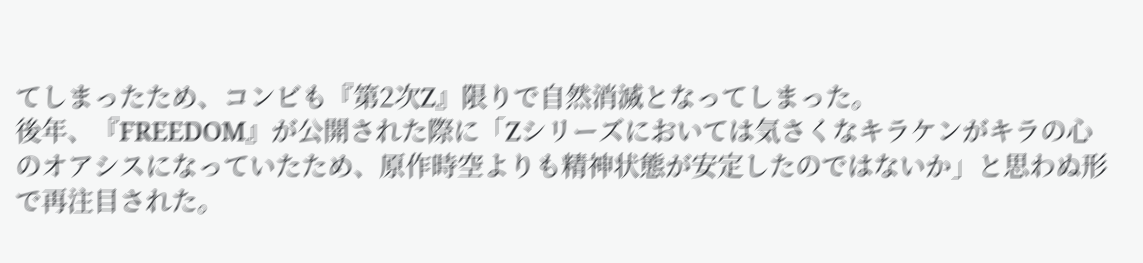てしまったため、コンビも『第2次Z』限りで自然消滅となってしまった。
後年、『FREEDOM』が公開された際に「Zシリーズにおいては気さくなキラケンがキラの心のオアシスになっていたため、原作時空よりも精神状態が安定したのではないか」と思わぬ形で再注目された。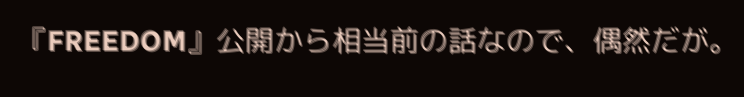『FREEDOM』公開から相当前の話なので、偶然だが。